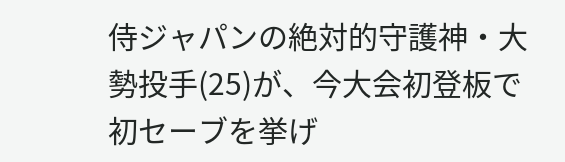侍ジャパンの絶対的守護神・大勢投手(25)が、今大会初登板で初セーブを挙げ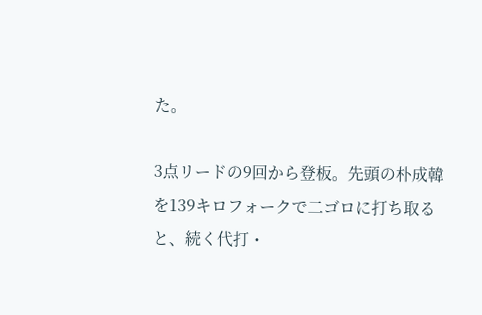た。

3点リードの9回から登板。先頭の朴成韓を139キロフォークで二ゴロに打ち取ると、続く代打・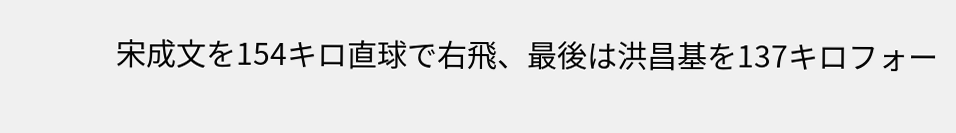宋成文を154キロ直球で右飛、最後は洪昌基を137キロフォー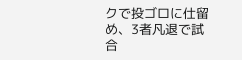クで投ゴロに仕留め、3者凡退で試合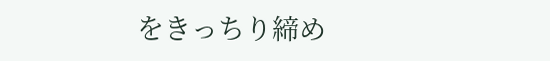をきっちり締め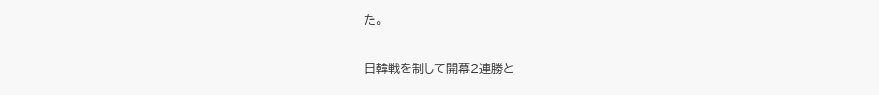た。

日韓戦を制して開幕2連勝と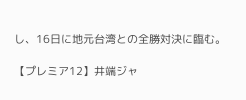し、16日に地元台湾との全勝対決に臨む。

【プレミア12】井端ジャ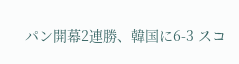パン開幕2連勝、韓国に6-3 スコ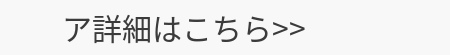ア詳細はこちら>>